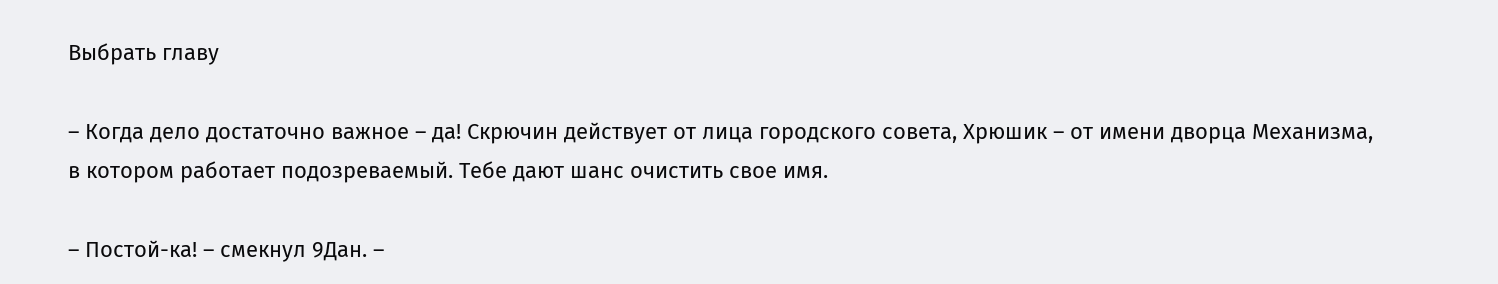Выбрать главу

– Когда дело достаточно важное – да! Скрючин действует от лица городского совета, Хрюшик – от имени дворца Механизма, в котором работает подозреваемый. Тебе дают шанс очистить свое имя.

– Постой-ка! – смекнул 9Дан. –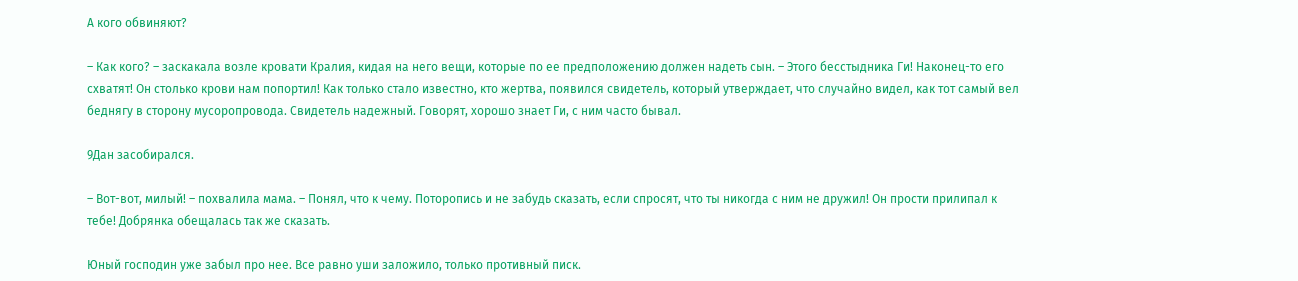А кого обвиняют?

– Как кого? – заскакала возле кровати Кралия, кидая на него вещи, которые по ее предположению должен надеть сын. – Этого бесстыдника Ги! Наконец-то его схватят! Он столько крови нам попортил! Как только стало известно, кто жертва, появился свидетель, который утверждает, что случайно видел, как тот самый вел беднягу в сторону мусоропровода. Свидетель надежный. Говорят, хорошо знает Ги, с ним часто бывал.

9Дан засобирался.

– Вот-вот, милый! – похвалила мама. – Понял, что к чему. Поторопись и не забудь сказать, если спросят, что ты никогда с ним не дружил! Он прости прилипал к тебе! Добрянка обещалась так же сказать.

Юный господин уже забыл про нее. Все равно уши заложило, только противный писк.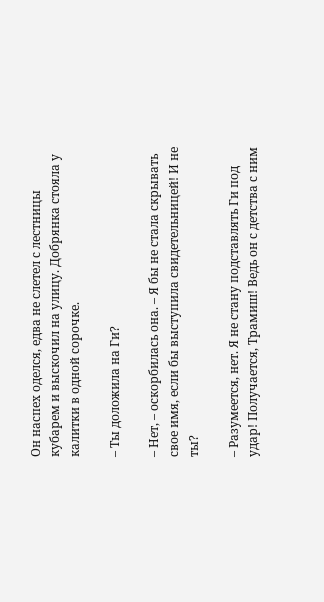Он наспех оделся, едва не слетел с лестницы кубарем и выскочил на улицу. Добрянка стояла у калитки в одной сорочке.

– Ты доложила на Ги?

– Нет, – оскорбилась она. – Я бы не стала скрывать свое имя, если бы выступила свидетельницей! И не ты?

– Разумеется, нет. Я не стану подставлять Ги под удар! Получается, Трамиш! Ведь он с детства с ним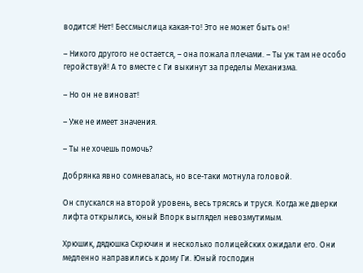водится! Нет! Бессмыслица какая-то! Это не может быть он!

– Никого другого не остается, – она пожала плечами. – Ты уж там не особо геройствуй! А то вместе с Ги выкинут за пределы Механизма.

– Но он не виноват!

– Уже не имеет значения.

– Ты не хочешь помочь?

Добрянка явно сомневалась, но все-таки мотнула головой.

Он спускался на второй уровень, весь трясясь и труся. Когда же дверки лифта открылись, юный Впорк выглядел невозмутимым.

Хрюшик, дядюшка Скрючин и несколько полицейских ожидали его. Они медленно направились к дому Ги. Юный господин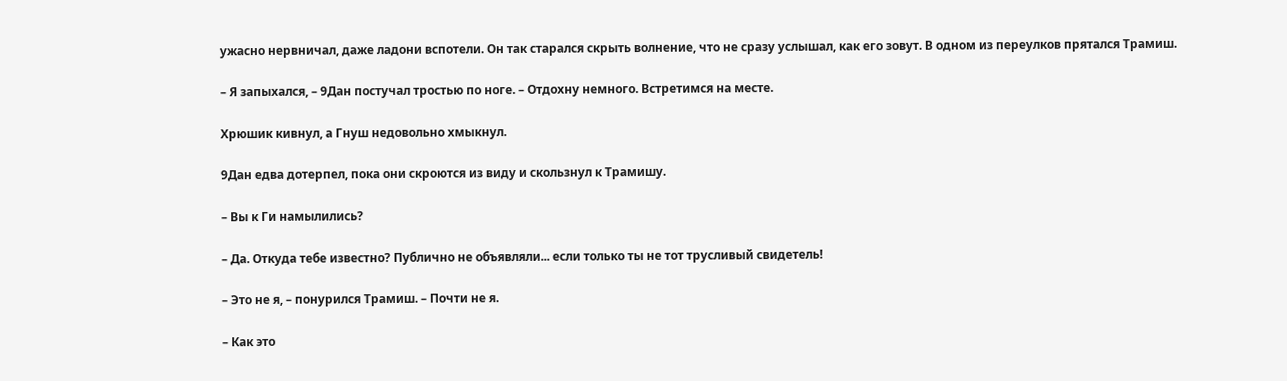ужасно нервничал, даже ладони вспотели. Он так старался скрыть волнение, что не сразу услышал, как его зовут. В одном из переулков прятался Трамиш.

– Я запыхался, – 9Дан постучал тростью по ноге. – Отдохну немного. Встретимся на месте.

Хрюшик кивнул, а Гнуш недовольно хмыкнул.

9Дан едва дотерпел, пока они скроются из виду и скользнул к Трамишу.

– Вы к Ги намылились?

– Да. Откуда тебе известно? Публично не объявляли... если только ты не тот трусливый свидетель!

– Это не я, – понурился Трамиш. – Почти не я.

– Как это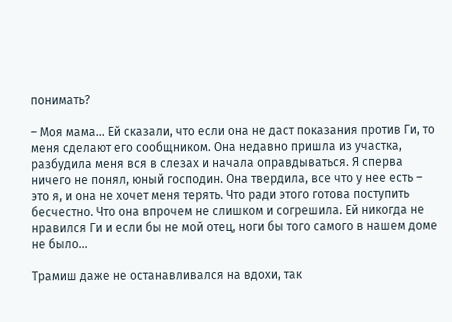понимать?

– Моя мама... Ей сказали, что если она не даст показания против Ги, то меня сделают его сообщником. Она недавно пришла из участка, разбудила меня вся в слезах и начала оправдываться. Я сперва ничего не понял, юный господин. Она твердила, все что у нее есть – это я, и она не хочет меня терять. Что ради этого готова поступить бесчестно. Что она впрочем не слишком и согрешила. Ей никогда не нравился Ги и если бы не мой отец, ноги бы того самого в нашем доме не было...

Трамиш даже не останавливался на вдохи, так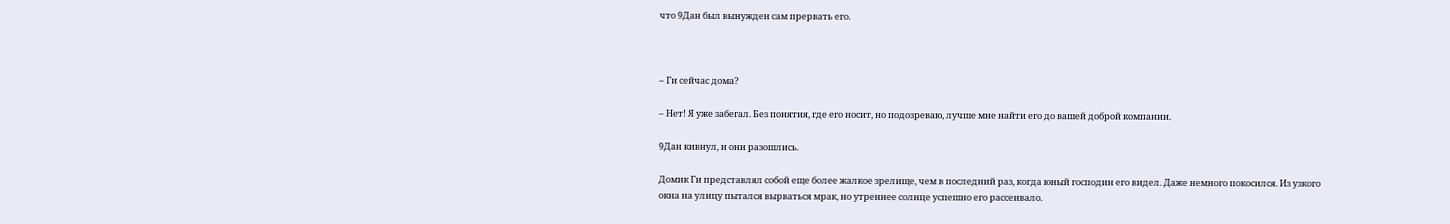что 9Дан был вынужден сам прервать его.



– Ги сейчас дома?

– Нет! Я уже забегал. Без понятия, где его носит, но подозреваю, лучше мне найти его до вашей доброй компании.

9Дан кивнул, и они разошлись.

Домик Ги представлял собой еще более жалкое зрелище, чем в последний раз, когда юный господин его видел. Даже немного покосился. Из узкого окна на улицу пытался вырваться мрак, но утреннее солнце успешно его рассеивало.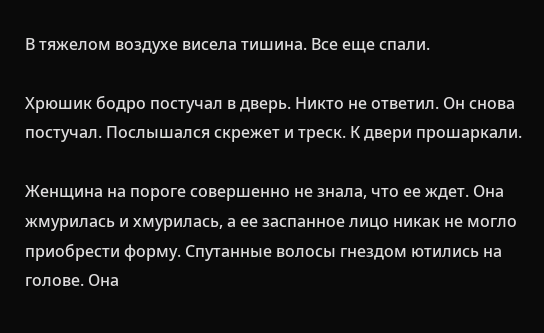В тяжелом воздухе висела тишина. Все еще спали.

Хрюшик бодро постучал в дверь. Никто не ответил. Он снова постучал. Послышался скрежет и треск. К двери прошаркали.

Женщина на пороге совершенно не знала, что ее ждет. Она жмурилась и хмурилась, а ее заспанное лицо никак не могло приобрести форму. Спутанные волосы гнездом ютились на голове. Она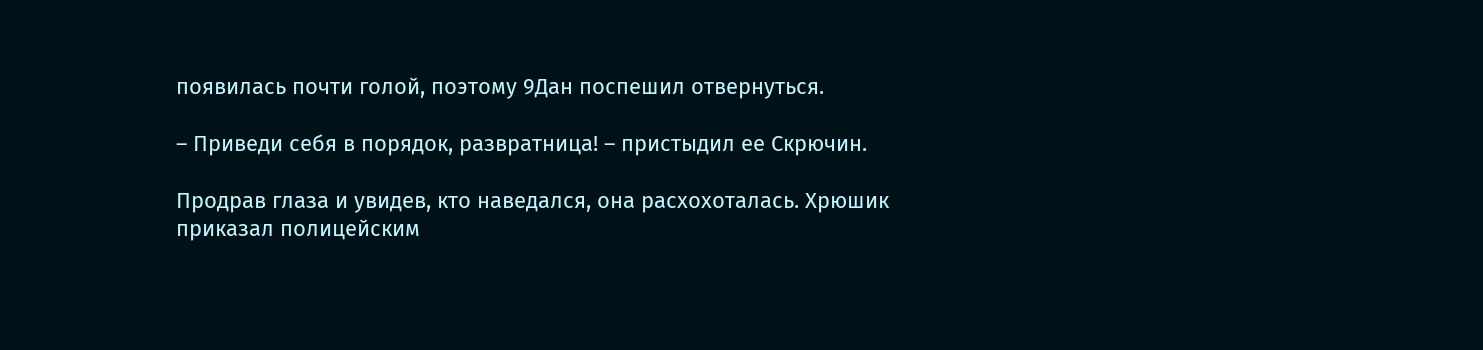появилась почти голой, поэтому 9Дан поспешил отвернуться.

– Приведи себя в порядок, развратница! – пристыдил ее Скрючин.

Продрав глаза и увидев, кто наведался, она расхохоталась. Хрюшик приказал полицейским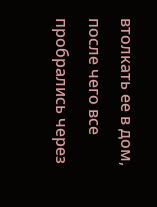втолкать ее в дом, после чего все пробрались через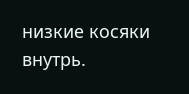низкие косяки внутрь.